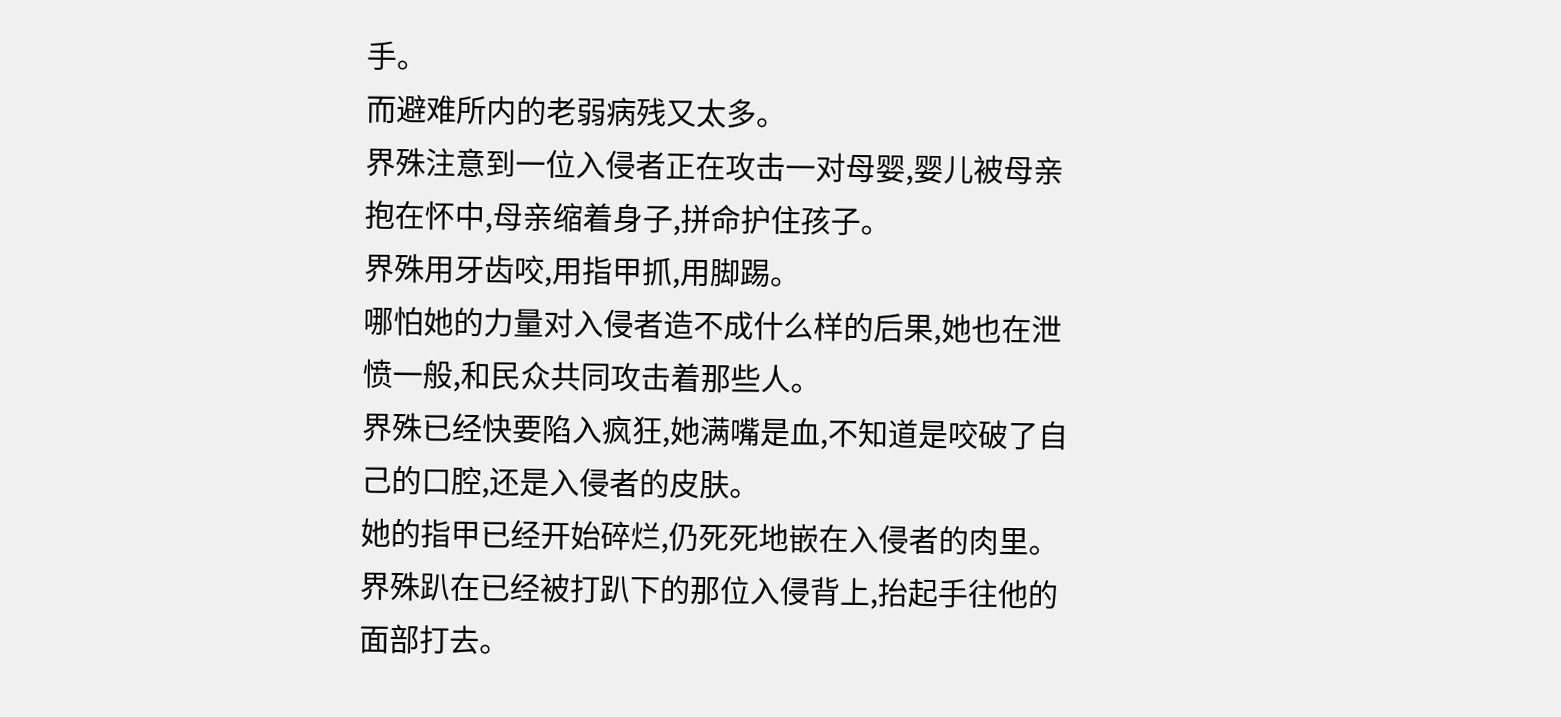手。
而避难所内的老弱病残又太多。
界殊注意到一位入侵者正在攻击一对母婴,婴儿被母亲抱在怀中,母亲缩着身子,拼命护住孩子。
界殊用牙齿咬,用指甲抓,用脚踢。
哪怕她的力量对入侵者造不成什么样的后果,她也在泄愤一般,和民众共同攻击着那些人。
界殊已经快要陷入疯狂,她满嘴是血,不知道是咬破了自己的口腔,还是入侵者的皮肤。
她的指甲已经开始碎烂,仍死死地嵌在入侵者的肉里。
界殊趴在已经被打趴下的那位入侵背上,抬起手往他的面部打去。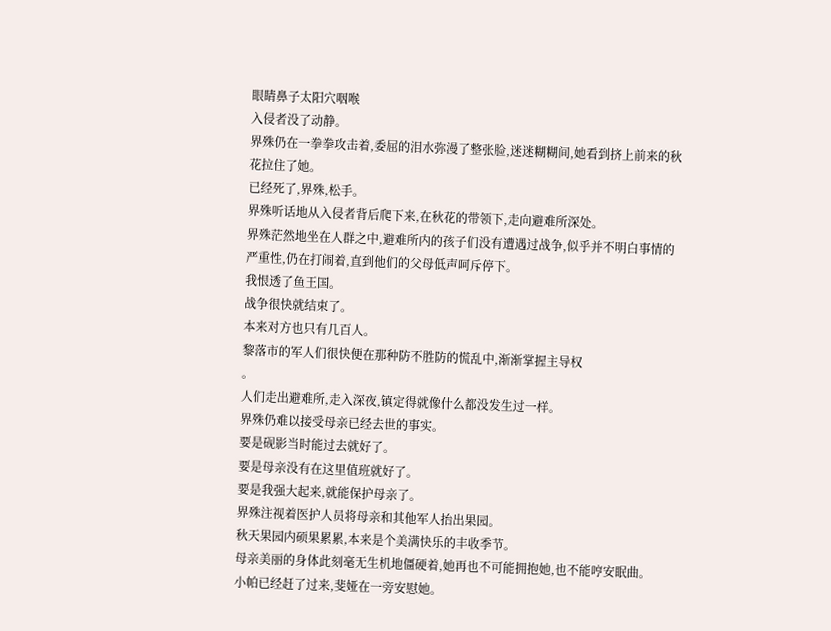眼睛鼻子太阳穴咽喉
入侵者没了动静。
界殊仍在一拳拳攻击着,委屈的泪水弥漫了整张脸,迷迷糊糊间,她看到挤上前来的秋花拉住了她。
已经死了,界殊,松手。
界殊听话地从入侵者背后爬下来,在秋花的带领下,走向避难所深处。
界殊茫然地坐在人群之中,避难所内的孩子们没有遭遇过战争,似乎并不明白事情的严重性,仍在打闹着,直到他们的父母低声呵斥停下。
我恨透了鱼王国。
战争很快就结束了。
本来对方也只有几百人。
黎落市的军人们很快便在那种防不胜防的慌乱中,渐渐掌握主导权
。
人们走出避难所,走入深夜,镇定得就像什么都没发生过一样。
界殊仍难以接受母亲已经去世的事实。
要是砚影当时能过去就好了。
要是母亲没有在这里值班就好了。
要是我强大起来,就能保护母亲了。
界殊注视着医护人员将母亲和其他军人抬出果园。
秋天果园内硕果累累,本来是个美满快乐的丰收季节。
母亲美丽的身体此刻毫无生机地僵硬着,她再也不可能拥抱她,也不能哼安眠曲。
小帕已经赶了过来,斐娅在一旁安慰她。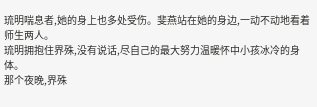琉明喘息者,她的身上也多处受伤。斐燕站在她的身边,一动不动地看着师生两人。
琉明拥抱住界殊,没有说话,尽自己的最大努力温暖怀中小孩冰冷的身体。
那个夜晚,界殊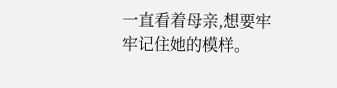一直看着母亲,想要牢牢记住她的模样。